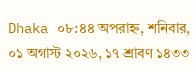Dhaka ০৮:৪৪ অপরাহ্ন, শনিবার, ০১ অগাস্ট ২০২৬, ১৭ শ্রাবণ ১৪৩৩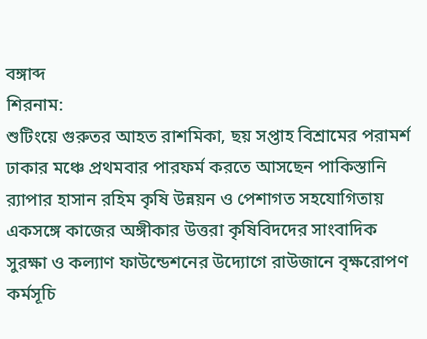বঙ্গাব্দ
শিরনাম:
শুটিংয়ে গুরুতর আহত রাশমিকা, ছয় সপ্তাহ বিশ্রামের পরামর্শ ঢাকার মঞ্চে প্রথমবার পারফর্ম করতে আসছেন পাকিস্তানি র‍্যাপার হাসান রহিম কৃষি উন্নয়ন ও পেশাগত সহযোগিতায় একসঙ্গে কাজের অঙ্গীকার উত্তরা কৃষিবিদদের সাংবাদিক সুরক্ষা ও কল্যাণ ফাউন্ডেশনের উদ্যোগে রাউজানে বৃক্ষরোপণ কর্মসূচি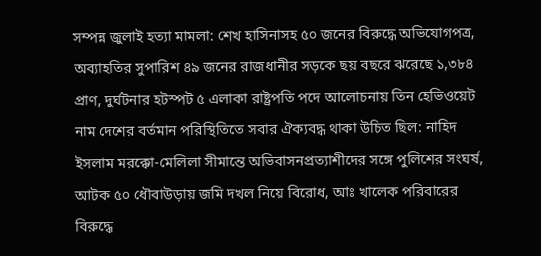সম্পন্ন জুলাই হত্যা মামলা: শেখ হাসিনাসহ ৫০ জনের বিরুদ্ধে অভিযোগপত্র, অব্যাহতির সুপারিশ ৪৯ জনের রাজধানীর সড়কে ছয় বছরে ঝরেছে ১,৩৮৪ প্রাণ, দুর্ঘটনার হটস্পট ৫ এলাকা রাষ্ট্রপতি পদে আলোচনায় তিন হেভিওয়েট নাম দেশের বর্তমান পরিস্থিতিতে সবার ঐক্যবদ্ধ থাকা উচিত ছিল: নাহিদ ইসলাম মরক্কো-মেলিলা সীমান্তে অভিবাসনপ্রত্যাশীদের সঙ্গে পুলিশের সংঘর্ষ, আটক ৫০ ধৌবাউড়ায় জমি দখল নিয়ে বিরোধ, আঃ খালেক পরিবারের বিরুদ্ধে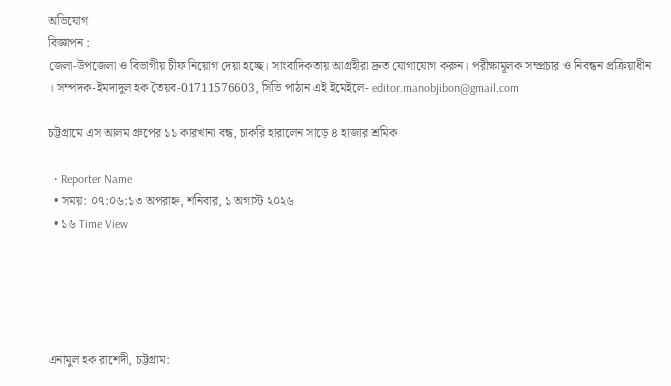অভিযোগ
বিজ্ঞাপন :
জেলা-উপজেলা ও বিভাগীয় চীফ নিয়োগ দেয়া হচ্ছে। সাংবাদিকতায় আগ্রহীরা দ্রুত যোগাযোগ করুন। পরীক্ষামূলক সম্প্রচার ও নিবন্ধন প্রক্রিয়াধীন । সম্পদক-ইমদাদুল হক তৈয়ব-01711576603, সিভি পাঠান এই ইমেইলে- editor.manobjibon@gmail.com

চট্টগ্রামে এস আলম গ্রুপের ১১ কারখানা বন্ধ, চাকরি হারালেন সাড়ে ৪ হাজার শ্রমিক

  • Reporter Name
  • সময়: ০৭:০৬:১৩ অপরাহ্ন, শনিবার, ১ অগাস্ট ২০২৬
  • ১৬ Time View





এনামুল হক রাশেদী, চট্টগ্রাম: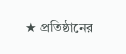★ প্রতিষ্ঠানের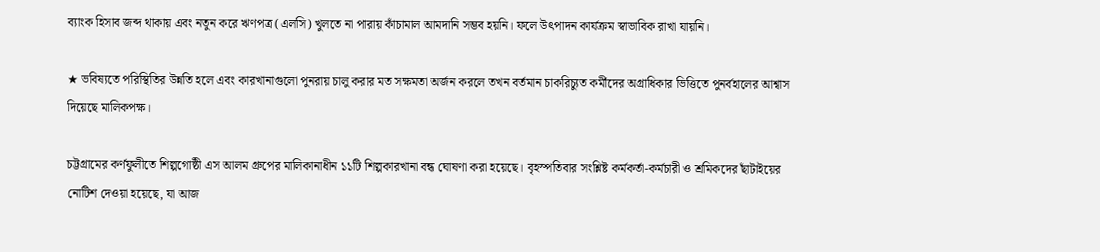ব্যাংক হিসাব জব্দ থাকায় এবং নতুন করে ঋণপত্র (এলসি) খুলতে না পারায় কাঁচামাল আমদানি সম্ভব হয়নি। ফলে উৎপাদন কার্যক্রম স্বাভাবিক রাখা যায়নি।

★ ভবিষ্যতে পরিস্থিতির উন্নতি হলে এবং কারখানাগুলো পুনরায় চালু করার মত সক্ষমতা অর্জন করলে তখন বর্তমান চাকরিচ্যুত কর্মীদের অগ্রাধিকার ভিত্তিতে পুনর্বহালের আশ্বাস দিয়েছে মালিকপক্ষ।

চট্টগ্রামের কর্ণফুলীতে শিল্পগোষ্ঠী এস আলম গ্রুপের মালিকানাধীন ১১টি শিল্পকারখানা বন্ধ ঘোষণা করা হয়েছে। বৃহস্পতিবার সংশ্লিষ্ট কর্মকর্তা-কর্মচারী ও শ্রমিকদের ছাঁটাইয়ের নোটিশ দেওয়া হয়েছে, যা আজ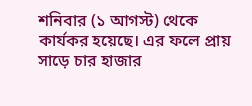শনিবার (১ আগস্ট) থেকে কার্যকর হয়েছে। এর ফলে প্রায় সাড়ে চার হাজার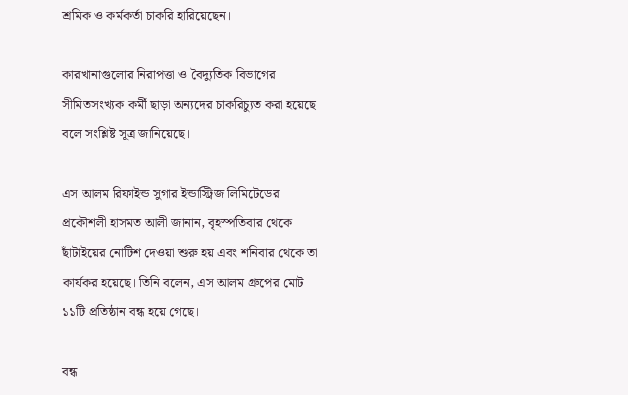শ্রমিক ও কর্মকর্তা চাকরি হারিয়েছেন।

কারখানাগুলোর নিরাপত্তা ও বৈদ্যুতিক বিভাগের সীমিতসংখ্যক কর্মী ছাড়া অন্যদের চাকরিচ্যুত করা হয়েছে বলে সংশ্লিষ্ট সূত্র জানিয়েছে।

এস আলম রিফাইন্ড সুগার ইন্ডাস্ট্রিজ লিমিটেডের প্রকৌশলী হাসমত আলী জানান, বৃহস্পতিবার থেকে ছাঁটাইয়ের নোটিশ দেওয়া শুরু হয় এবং শনিবার থেকে তা কার্যকর হয়েছে। তিনি বলেন, এস আলম গ্রুপের মোট ১১টি প্রতিষ্ঠান বন্ধ হয়ে গেছে।

বন্ধ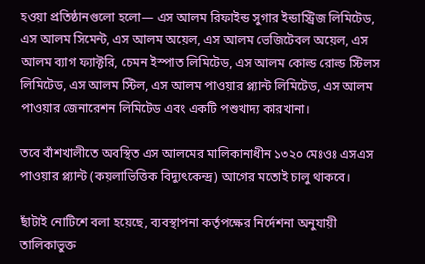হওয়া প্রতিষ্ঠানগুলো হলো— এস আলম রিফাইন্ড সুগার ইন্ডাস্ট্রিজ লিমিটেড, এস আলম সিমেন্ট, এস আলম অয়েল, এস আলম ভেজিটেবল অয়েল, এস আলম ব্যাগ ফ্যাক্টরি, চেমন ইস্পাত লিমিটেড, এস আলম কোল্ড রোল্ড স্টিলস লিমিটেড, এস আলম স্টিল, এস আলম পাওয়ার প্ল্যান্ট লিমিটেড, এস আলম পাওয়ার জেনারেশন লিমিটেড এবং একটি পশুখাদ্য কারখানা।

তবে বাঁশখালীতে অবস্থিত এস আলমের মালিকানাধীন ১৩২০ মেঃওঃ এসএস পাওয়ার প্ল্যান্ট (কয়লাভিত্তিক বিদ্যুৎকেন্দ্র) আগের মতোই চালু থাকবে।

ছাঁটাই নোটিশে বলা হয়েছে, ব্যবস্থাপনা কর্তৃপক্ষের নির্দেশনা অনুযায়ী তালিকাভুক্ত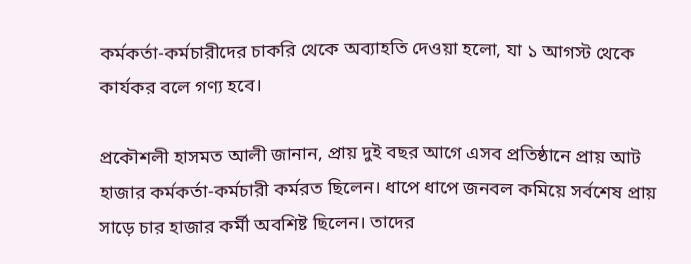কর্মকর্তা-কর্মচারীদের চাকরি থেকে অব্যাহতি দেওয়া হলো, যা ১ আগস্ট থেকে কার্যকর বলে গণ্য হবে।

প্রকৌশলী হাসমত আলী জানান, প্রায় দুই বছর আগে এসব প্রতিষ্ঠানে প্রায় আট হাজার কর্মকর্তা-কর্মচারী কর্মরত ছিলেন। ধাপে ধাপে জনবল কমিয়ে সর্বশেষ প্রায় সাড়ে চার হাজার কর্মী অবশিষ্ট ছিলেন। তাদের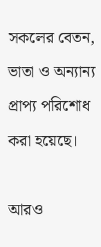সকলের বেতন, ভাতা ও অন্যান্য প্রাপ্য পরিশোধ করা হয়েছে।

আরও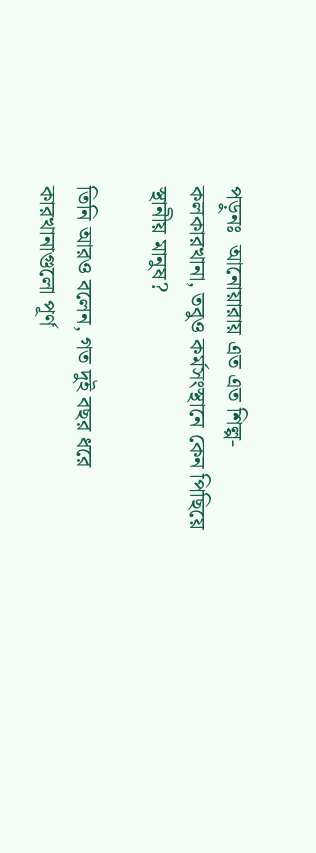পড়ুনঃ  আনোয়ারায় এত এত শিল্প-কলকারখানা, তবুও কর্মসংস্থানে কেন পিছিয়ে স্থানীয় মানুষ?

তিনি আরও বলেন, গত দুই বছর ধরে কারখানাগুলো পূর্ণ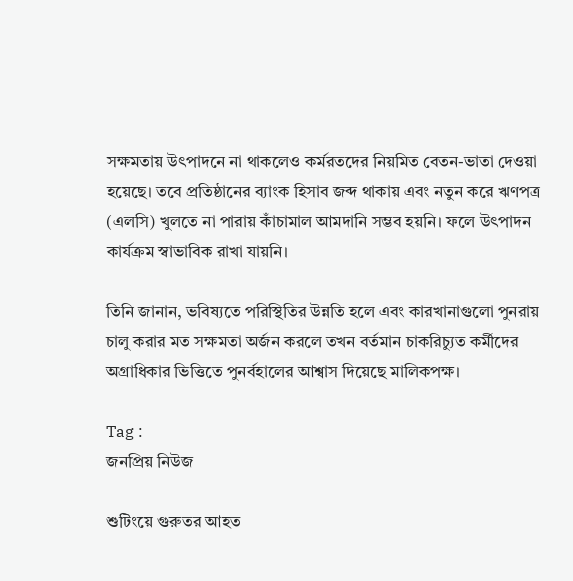সক্ষমতায় উৎপাদনে না থাকলেও কর্মরতদের নিয়মিত বেতন-ভাতা দেওয়া হয়েছে। তবে প্রতিষ্ঠানের ব্যাংক হিসাব জব্দ থাকায় এবং নতুন করে ঋণপত্র (এলসি) খুলতে না পারায় কাঁচামাল আমদানি সম্ভব হয়নি। ফলে উৎপাদন কার্যক্রম স্বাভাবিক রাখা যায়নি।

তিনি জানান, ভবিষ্যতে পরিস্থিতির উন্নতি হলে এবং কারখানাগুলো পুনরায় চালু করার মত সক্ষমতা অর্জন করলে তখন বর্তমান চাকরিচ্যুত কর্মীদের অগ্রাধিকার ভিত্তিতে পুনর্বহালের আশ্বাস দিয়েছে মালিকপক্ষ।

Tag :
জনপ্রিয় নিউজ

শুটিংয়ে গুরুতর আহত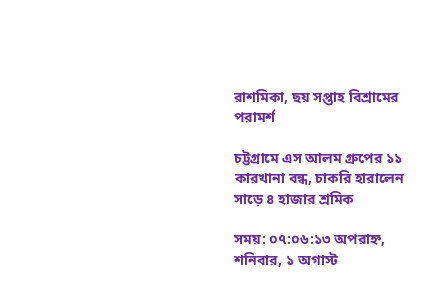রাশমিকা, ছয় সপ্তাহ বিশ্রামের পরামর্শ

চট্টগ্রামে এস আলম গ্রুপের ১১ কারখানা বন্ধ, চাকরি হারালেন সাড়ে ৪ হাজার শ্রমিক

সময়: ০৭:০৬:১৩ অপরাহ্ন, শনিবার, ১ অগাস্ট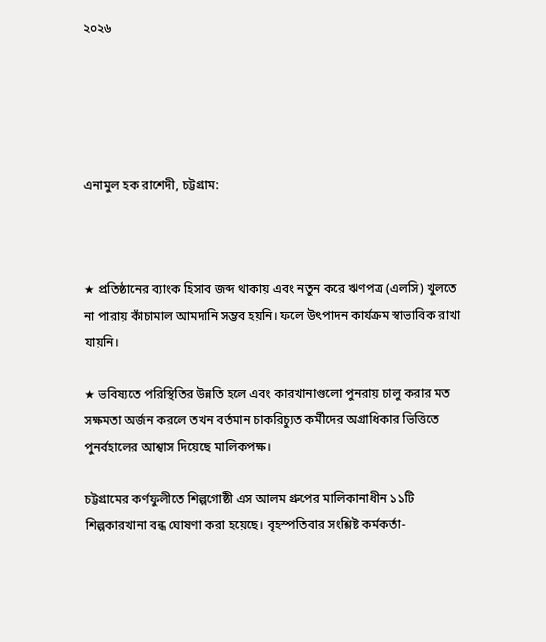২০২৬





এনামুল হক রাশেদী, চট্টগ্রাম:



★ প্রতিষ্ঠানের ব্যাংক হিসাব জব্দ থাকায় এবং নতুন করে ঋণপত্র (এলসি) খুলতে না পারায় কাঁচামাল আমদানি সম্ভব হয়নি। ফলে উৎপাদন কার্যক্রম স্বাভাবিক রাখা যায়নি।

★ ভবিষ্যতে পরিস্থিতির উন্নতি হলে এবং কারখানাগুলো পুনরায় চালু করার মত সক্ষমতা অর্জন করলে তখন বর্তমান চাকরিচ্যুত কর্মীদের অগ্রাধিকার ভিত্তিতে পুনর্বহালের আশ্বাস দিয়েছে মালিকপক্ষ।

চট্টগ্রামের কর্ণফুলীতে শিল্পগোষ্ঠী এস আলম গ্রুপের মালিকানাধীন ১১টি শিল্পকারখানা বন্ধ ঘোষণা করা হয়েছে। বৃহস্পতিবার সংশ্লিষ্ট কর্মকর্তা-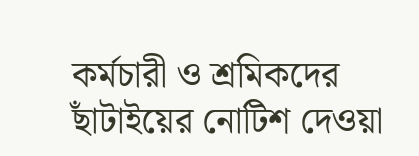কর্মচারী ও শ্রমিকদের ছাঁটাইয়ের নোটিশ দেওয়া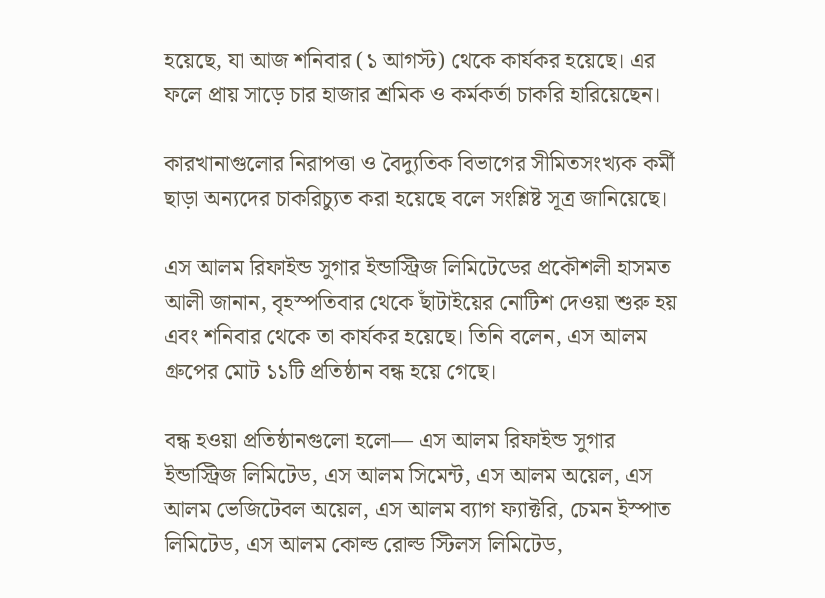হয়েছে, যা আজ শনিবার (১ আগস্ট) থেকে কার্যকর হয়েছে। এর ফলে প্রায় সাড়ে চার হাজার শ্রমিক ও কর্মকর্তা চাকরি হারিয়েছেন।

কারখানাগুলোর নিরাপত্তা ও বৈদ্যুতিক বিভাগের সীমিতসংখ্যক কর্মী ছাড়া অন্যদের চাকরিচ্যুত করা হয়েছে বলে সংশ্লিষ্ট সূত্র জানিয়েছে।

এস আলম রিফাইন্ড সুগার ইন্ডাস্ট্রিজ লিমিটেডের প্রকৌশলী হাসমত আলী জানান, বৃহস্পতিবার থেকে ছাঁটাইয়ের নোটিশ দেওয়া শুরু হয় এবং শনিবার থেকে তা কার্যকর হয়েছে। তিনি বলেন, এস আলম গ্রুপের মোট ১১টি প্রতিষ্ঠান বন্ধ হয়ে গেছে।

বন্ধ হওয়া প্রতিষ্ঠানগুলো হলো— এস আলম রিফাইন্ড সুগার ইন্ডাস্ট্রিজ লিমিটেড, এস আলম সিমেন্ট, এস আলম অয়েল, এস আলম ভেজিটেবল অয়েল, এস আলম ব্যাগ ফ্যাক্টরি, চেমন ইস্পাত লিমিটেড, এস আলম কোল্ড রোল্ড স্টিলস লিমিটেড,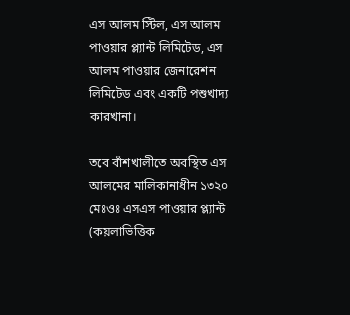এস আলম স্টিল, এস আলম পাওয়ার প্ল্যান্ট লিমিটেড, এস আলম পাওয়ার জেনারেশন লিমিটেড এবং একটি পশুখাদ্য কারখানা।

তবে বাঁশখালীতে অবস্থিত এস আলমের মালিকানাধীন ১৩২০ মেঃওঃ এসএস পাওয়ার প্ল্যান্ট (কয়লাভিত্তিক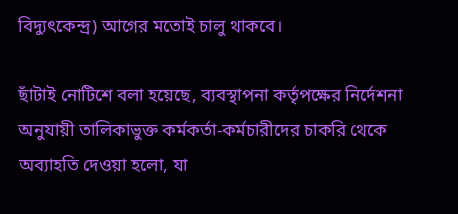বিদ্যুৎকেন্দ্র) আগের মতোই চালু থাকবে।

ছাঁটাই নোটিশে বলা হয়েছে, ব্যবস্থাপনা কর্তৃপক্ষের নির্দেশনা অনুযায়ী তালিকাভুক্ত কর্মকর্তা-কর্মচারীদের চাকরি থেকে অব্যাহতি দেওয়া হলো, যা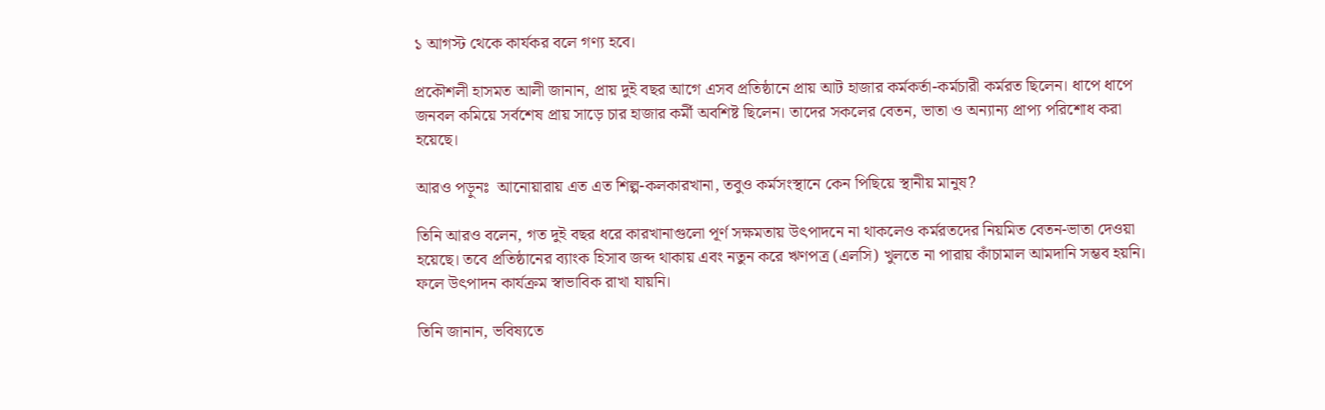১ আগস্ট থেকে কার্যকর বলে গণ্য হবে।

প্রকৌশলী হাসমত আলী জানান, প্রায় দুই বছর আগে এসব প্রতিষ্ঠানে প্রায় আট হাজার কর্মকর্তা-কর্মচারী কর্মরত ছিলেন। ধাপে ধাপে জনবল কমিয়ে সর্বশেষ প্রায় সাড়ে চার হাজার কর্মী অবশিষ্ট ছিলেন। তাদের সকলের বেতন, ভাতা ও অন্যান্য প্রাপ্য পরিশোধ করা হয়েছে।

আরও পড়ুনঃ  আনোয়ারায় এত এত শিল্প-কলকারখানা, তবুও কর্মসংস্থানে কেন পিছিয়ে স্থানীয় মানুষ?

তিনি আরও বলেন, গত দুই বছর ধরে কারখানাগুলো পূর্ণ সক্ষমতায় উৎপাদনে না থাকলেও কর্মরতদের নিয়মিত বেতন-ভাতা দেওয়া হয়েছে। তবে প্রতিষ্ঠানের ব্যাংক হিসাব জব্দ থাকায় এবং নতুন করে ঋণপত্র (এলসি) খুলতে না পারায় কাঁচামাল আমদানি সম্ভব হয়নি। ফলে উৎপাদন কার্যক্রম স্বাভাবিক রাখা যায়নি।

তিনি জানান, ভবিষ্যতে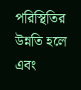পরিস্থিতির উন্নতি হলে এবং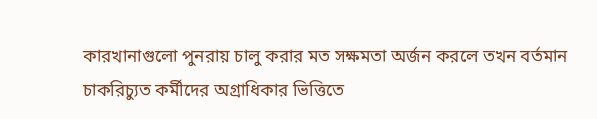কারখানাগুলো পুনরায় চালু করার মত সক্ষমতা অর্জন করলে তখন বর্তমান চাকরিচ্যুত কর্মীদের অগ্রাধিকার ভিত্তিতে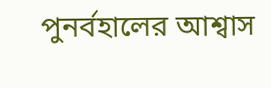পুনর্বহালের আশ্বাস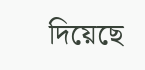দিয়েছে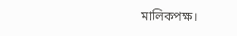মালিকপক্ষ।